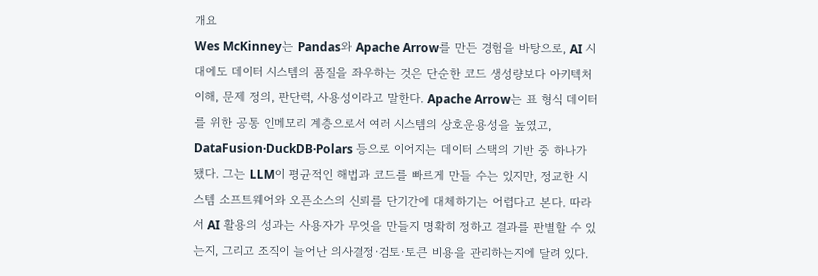개요
Wes McKinney는 Pandas와 Apache Arrow를 만든 경험을 바탕으로, AI 시대에도 데이터 시스템의 품질을 좌우하는 것은 단순한 코드 생성량보다 아키텍처 이해, 문제 정의, 판단력, 사용성이라고 말한다. Apache Arrow는 표 형식 데이터를 위한 공통 인메모리 계층으로서 여러 시스템의 상호운용성을 높였고, DataFusion·DuckDB·Polars 등으로 이어지는 데이터 스택의 기반 중 하나가 됐다. 그는 LLM이 평균적인 해법과 코드를 빠르게 만들 수는 있지만, 정교한 시스템 소프트웨어와 오픈소스의 신뢰를 단기간에 대체하기는 어렵다고 본다. 따라서 AI 활용의 성과는 사용자가 무엇을 만들지 명확히 정하고 결과를 판별할 수 있는지, 그리고 조직이 늘어난 의사결정·검토·토큰 비용을 관리하는지에 달려 있다.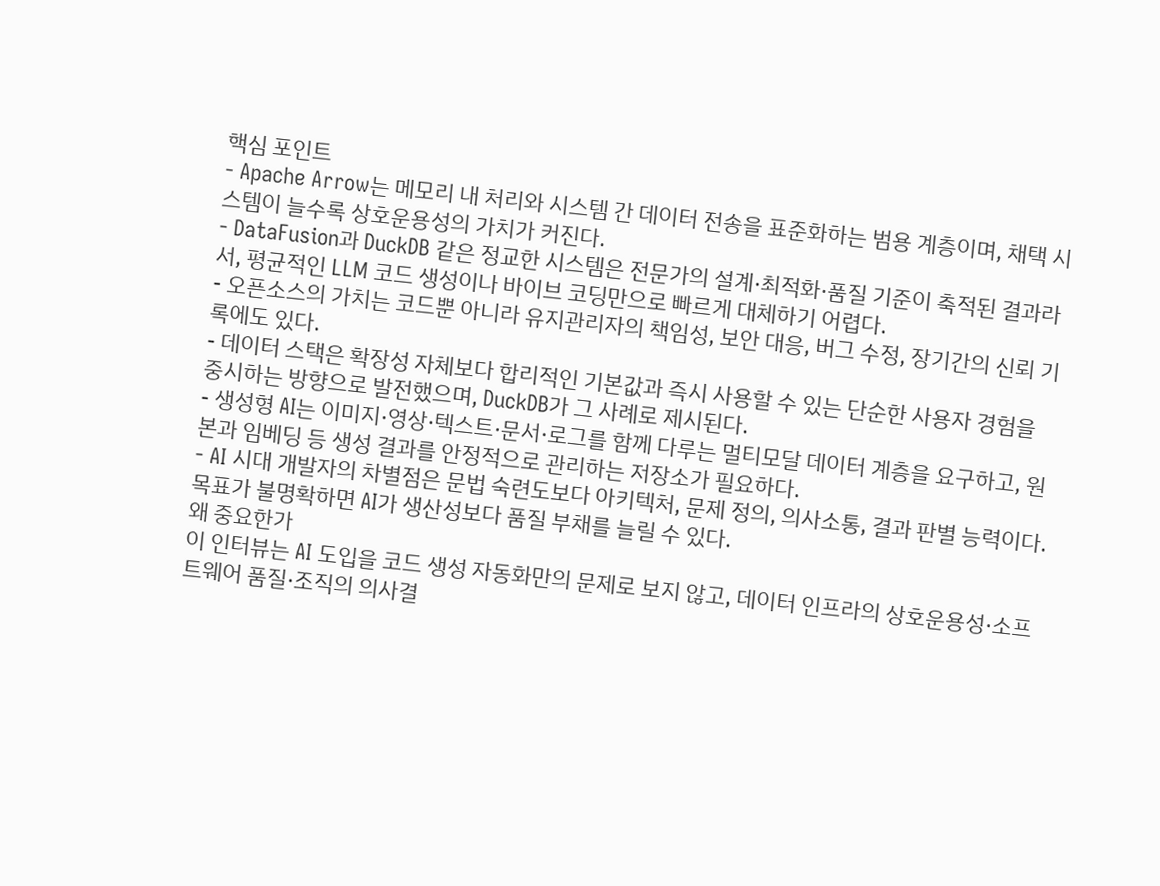핵심 포인트
- Apache Arrow는 메모리 내 처리와 시스템 간 데이터 전송을 표준화하는 범용 계층이며, 채택 시스템이 늘수록 상호운용성의 가치가 커진다.
- DataFusion과 DuckDB 같은 정교한 시스템은 전문가의 설계·최적화·품질 기준이 축적된 결과라서, 평균적인 LLM 코드 생성이나 바이브 코딩만으로 빠르게 대체하기 어렵다.
- 오픈소스의 가치는 코드뿐 아니라 유지관리자의 책임성, 보안 대응, 버그 수정, 장기간의 신뢰 기록에도 있다.
- 데이터 스택은 확장성 자체보다 합리적인 기본값과 즉시 사용할 수 있는 단순한 사용자 경험을 중시하는 방향으로 발전했으며, DuckDB가 그 사례로 제시된다.
- 생성형 AI는 이미지·영상·텍스트·문서·로그를 함께 다루는 멀티모달 데이터 계층을 요구하고, 원본과 임베딩 등 생성 결과를 안정적으로 관리하는 저장소가 필요하다.
- AI 시대 개발자의 차별점은 문법 숙련도보다 아키텍처, 문제 정의, 의사소통, 결과 판별 능력이다. 목표가 불명확하면 AI가 생산성보다 품질 부채를 늘릴 수 있다.
왜 중요한가
이 인터뷰는 AI 도입을 코드 생성 자동화만의 문제로 보지 않고, 데이터 인프라의 상호운용성·소프트웨어 품질·조직의 의사결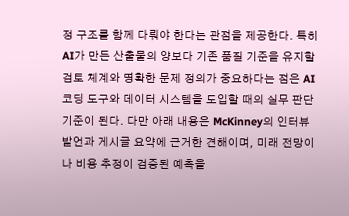정 구조를 함께 다뤄야 한다는 관점을 제공한다. 특히 AI가 만든 산출물의 양보다 기존 품질 기준을 유지할 검토 체계와 명확한 문제 정의가 중요하다는 점은 AI 코딩 도구와 데이터 시스템을 도입할 때의 실무 판단 기준이 된다. 다만 아래 내용은 McKinney의 인터뷰 발언과 게시글 요약에 근거한 견해이며, 미래 전망이나 비용 추정이 검증된 예측을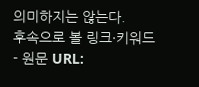의미하지는 않는다.
후속으로 볼 링크·키워드
- 원문 URL: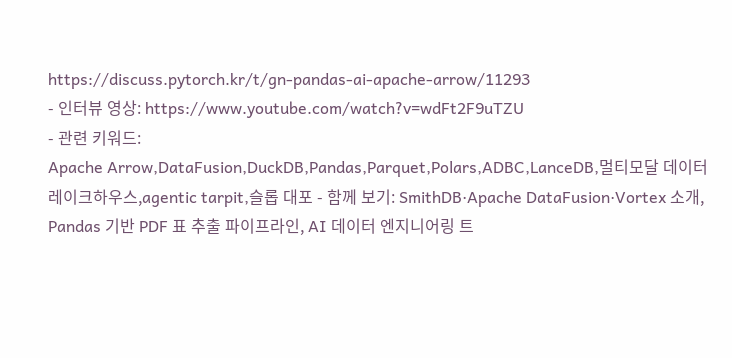https://discuss.pytorch.kr/t/gn-pandas-ai-apache-arrow/11293
- 인터뷰 영상: https://www.youtube.com/watch?v=wdFt2F9uTZU
- 관련 키워드:
Apache Arrow,DataFusion,DuckDB,Pandas,Parquet,Polars,ADBC,LanceDB,멀티모달 데이터 레이크하우스,agentic tarpit,슬롭 대포 - 함께 보기: SmithDB·Apache DataFusion·Vortex 소개, Pandas 기반 PDF 표 추출 파이프라인, AI 데이터 엔지니어링 트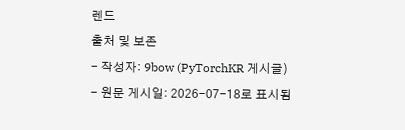렌드
출처 및 보존
- 작성자: 9bow (PyTorchKR 게시글)
- 원문 게시일: 2026-07-18로 표시됨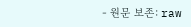- 원문 보존: raw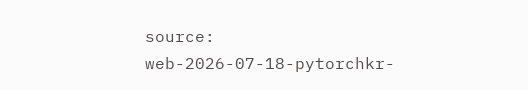source:
web-2026-07-18-pytorchkr-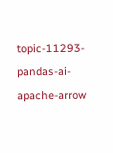topic-11293-pandas-ai-apache-arrow